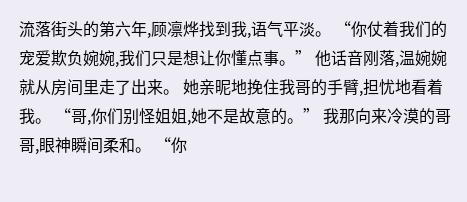流落街头的第六年,顾凛烨找到我,语气平淡。 “你仗着我们的宠爱欺负婉婉,我们只是想让你懂点事。” 他话音刚落,温婉婉就从房间里走了出来。 她亲昵地挽住我哥的手臂,担忧地看着我。 “哥,你们别怪姐姐,她不是故意的。” 我那向来冷漠的哥哥,眼神瞬间柔和。 “你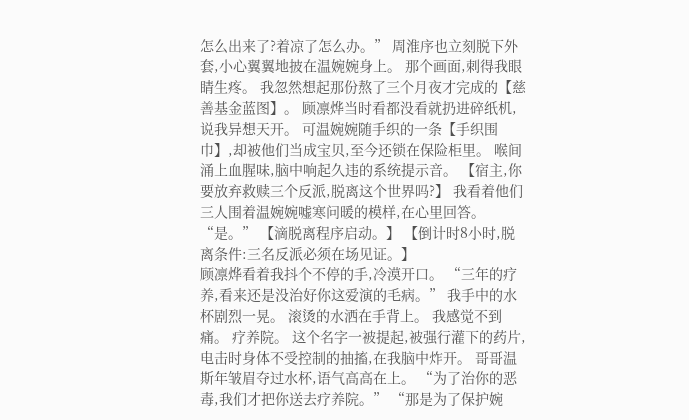怎么出来了?着凉了怎么办。” 周淮序也立刻脱下外套,小心翼翼地披在温婉婉身上。 那个画面,刺得我眼睛生疼。 我忽然想起那份熬了三个月夜才完成的【慈善基金蓝图】。 顾凛烨当时看都没看就扔进碎纸机,说我异想天开。 可温婉婉随手织的一条【手织围巾】,却被他们当成宝贝,至今还锁在保险柜里。 喉间涌上血腥味,脑中响起久违的系统提示音。 【宿主,你要放弃救赎三个反派,脱离这个世界吗?】 我看着他们三人围着温婉婉嘘寒问暖的模样,在心里回答。 “是。” 【滴脱离程序启动。】 【倒计时8小时,脱离条件:三名反派必须在场见证。】
顾凛烨看着我抖个不停的手,冷漠开口。 “三年的疗养,看来还是没治好你这爱演的毛病。” 我手中的水杯剧烈一晃。 滚烫的水洒在手背上。 我感觉不到痛。 疗养院。 这个名字一被提起,被强行灌下的药片,电击时身体不受控制的抽搐,在我脑中炸开。 哥哥温斯年皱眉夺过水杯,语气高高在上。 “为了治你的恶毒,我们才把你送去疗养院。” “那是为了保护婉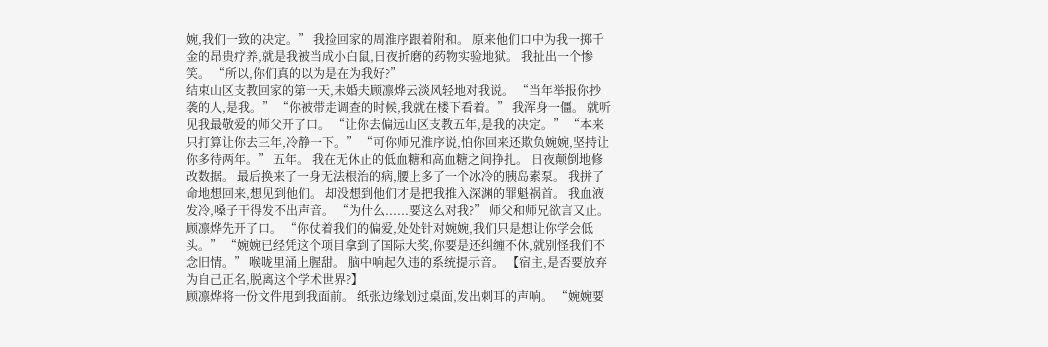婉,我们一致的决定。” 我捡回家的周淮序跟着附和。 原来他们口中为我一掷千金的昂贵疗养,就是我被当成小白鼠,日夜折磨的药物实验地狱。 我扯出一个惨笑。 “所以,你们真的以为是在为我好?”
结束山区支教回家的第一天,未婚夫顾凛烨云淡风轻地对我说。 “当年举报你抄袭的人,是我。” “你被带走调查的时候,我就在楼下看着。” 我浑身一僵。 就听见我最敬爱的师父开了口。 “让你去偏远山区支教五年,是我的决定。” “本来只打算让你去三年,冷静一下。” “可你师兄淮序说,怕你回来还欺负婉婉,坚持让你多待两年。” 五年。 我在无休止的低血糖和高血糖之间挣扎。 日夜颠倒地修改数据。 最后换来了一身无法根治的病,腰上多了一个冰冷的胰岛素泵。 我拼了命地想回来,想见到他们。 却没想到他们才是把我推入深渊的罪魁祸首。 我血液发冷,嗓子干得发不出声音。 “为什么......要这么对我?” 师父和师兄欲言又止。 顾凛烨先开了口。 “你仗着我们的偏爱,处处针对婉婉,我们只是想让你学会低头。” “婉婉已经凭这个项目拿到了国际大奖,你要是还纠缠不休,就别怪我们不念旧情。” 喉咙里涌上腥甜。 脑中响起久违的系统提示音。 【宿主,是否要放弃为自己正名,脱离这个学术世界?】
顾凛烨将一份文件甩到我面前。 纸张边缘划过桌面,发出刺耳的声响。 “婉婉要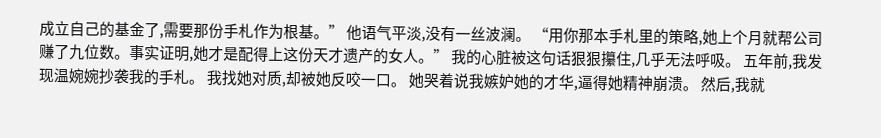成立自己的基金了,需要那份手札作为根基。” 他语气平淡,没有一丝波澜。 “用你那本手札里的策略,她上个月就帮公司赚了九位数。事实证明,她才是配得上这份天才遗产的女人。” 我的心脏被这句话狠狠攥住,几乎无法呼吸。 五年前,我发现温婉婉抄袭我的手札。 我找她对质,却被她反咬一口。 她哭着说我嫉妒她的才华,逼得她精神崩溃。 然后,我就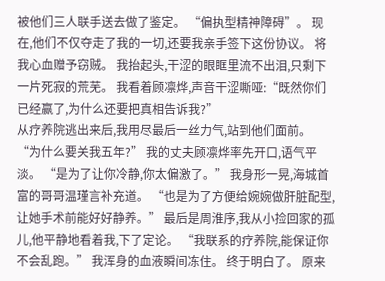被他们三人联手送去做了鉴定。 “偏执型精神障碍”。 现在,他们不仅夺走了我的一切,还要我亲手签下这份协议。 将我心血赠予窃贼。 我抬起头,干涩的眼眶里流不出泪,只剩下一片死寂的荒芜。 我看着顾凛烨,声音干涩嘶哑:“既然你们已经赢了,为什么还要把真相告诉我?”
从疗养院逃出来后,我用尽最后一丝力气,站到他们面前。 “为什么要关我五年?” 我的丈夫顾凛烨率先开口,语气平淡。 “是为了让你冷静,你太偏激了。” 我身形一晃,海城首富的哥哥温瑾言补充道。 “也是为了方便给婉婉做肝脏配型,让她手术前能好好静养。” 最后是周淮序,我从小捡回家的孤儿,他平静地看着我,下了定论。 “我联系的疗养院,能保证你不会乱跑。” 我浑身的血液瞬间冻住。 终于明白了。 原来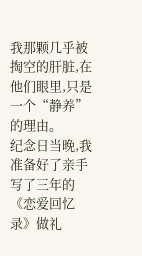我那颗几乎被掏空的肝脏,在他们眼里,只是一个“静养”的理由。
纪念日当晚,我准备好了亲手写了三年的《恋爱回忆录》做礼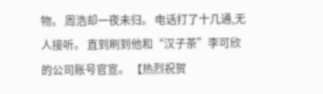物。 周浩却一夜未归。 电话打了十几通,无人接听。 直到刷到他和“汉子茶”李可欣的公司账号官宣。 【热烈祝贺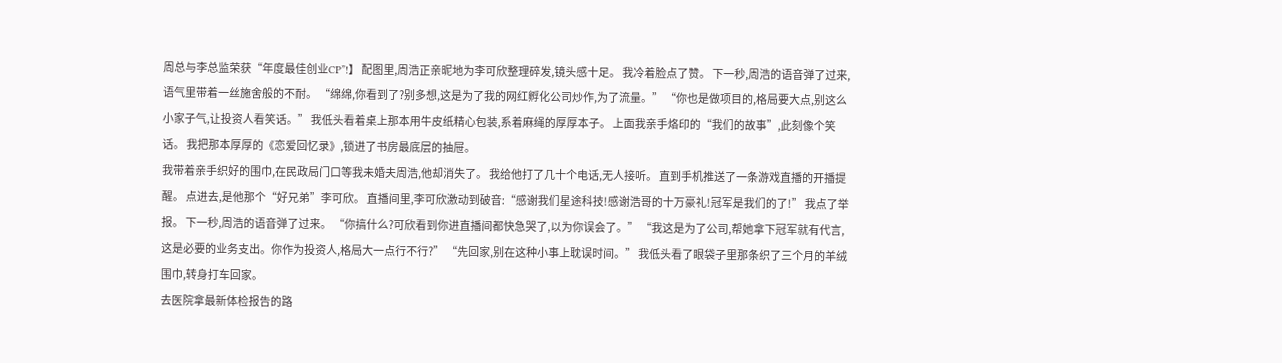周总与李总监荣获“年度最佳创业CP”!】 配图里,周浩正亲昵地为李可欣整理碎发,镜头感十足。 我冷着脸点了赞。 下一秒,周浩的语音弹了过来,语气里带着一丝施舍般的不耐。 “绵绵,你看到了?别多想,这是为了我的网红孵化公司炒作,为了流量。” “你也是做项目的,格局要大点,别这么小家子气,让投资人看笑话。” 我低头看着桌上那本用牛皮纸精心包装,系着麻绳的厚厚本子。 上面我亲手烙印的“我们的故事”,此刻像个笑话。 我把那本厚厚的《恋爱回忆录》,锁进了书房最底层的抽屉。
我带着亲手织好的围巾,在民政局门口等我未婚夫周浩,他却消失了。 我给他打了几十个电话,无人接听。 直到手机推送了一条游戏直播的开播提醒。 点进去,是他那个“好兄弟”李可欣。 直播间里,李可欣激动到破音:“感谢我们星途科技!感谢浩哥的十万豪礼!冠军是我们的了!” 我点了举报。 下一秒,周浩的语音弹了过来。 “你搞什么?可欣看到你进直播间都快急哭了,以为你误会了。” “我这是为了公司,帮她拿下冠军就有代言,这是必要的业务支出。你作为投资人,格局大一点行不行?” “先回家,别在这种小事上耽误时间。” 我低头看了眼袋子里那条织了三个月的羊绒围巾,转身打车回家。
去医院拿最新体检报告的路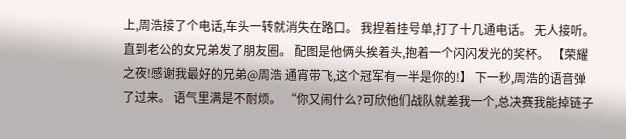上,周浩接了个电话,车头一转就消失在路口。 我捏着挂号单,打了十几通电话。 无人接听。 直到老公的女兄弟发了朋友圈。 配图是他俩头挨着头,抱着一个闪闪发光的奖杯。 【荣耀之夜!感谢我最好的兄弟@周浩 通宵带飞,这个冠军有一半是你的!】 下一秒,周浩的语音弹了过来。 语气里满是不耐烦。 “你又闹什么?可欣他们战队就差我一个,总决赛我能掉链子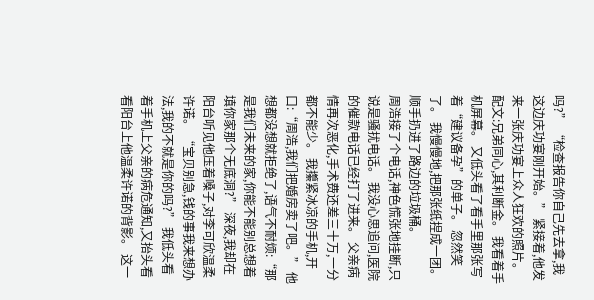吗?” “检查报告你自己先去拿,我这边庆功宴刚开始。” 紧接着,他发来一张庆功宴上众人狂欢的照片。 配文:兄弟同心,其利断金。 我看着手机屏幕。 又低头看了看手里那张写着“建议备孕”的单子。 忽然笑了。 我慢慢地,把那张纸捏成一团。 顺手扔进了路边的垃圾桶。
周浩接了个电话,神色慌张地挂断,只说是骚扰电话。 我没心思追问,医院的催款电话已经打了进来。 父亲病情再次恶化,手术费还差三十万,一分都不能少。 我攥紧冰凉的手机,开口:“周浩,我们把婚房卖了吧。” 他想都没想就拒绝了,语气不耐烦:“那是我们未来的家,你能不能别总想着填你家那个无底洞?” 深夜,我却在阳台听见他压着嗓子,对李可欣温柔许诺。 “宝贝别急,钱的事我来想办法,我的不就是你的吗?” 我低头看着手机上父亲的病危通知,又抬头看看阳台上他温柔许诺的背影。 这一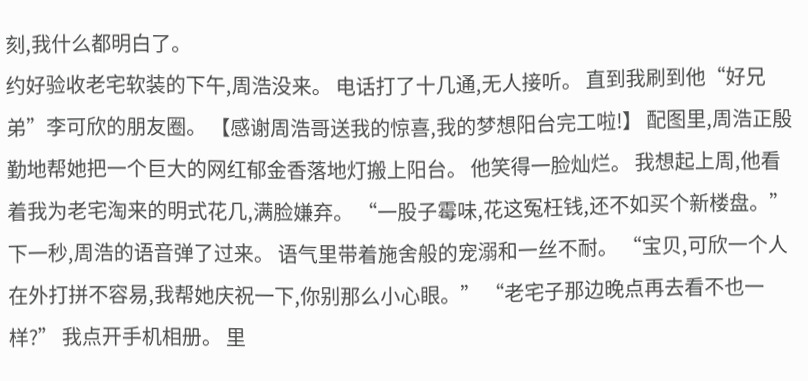刻,我什么都明白了。
约好验收老宅软装的下午,周浩没来。 电话打了十几通,无人接听。 直到我刷到他“好兄弟”李可欣的朋友圈。 【感谢周浩哥送我的惊喜,我的梦想阳台完工啦!】 配图里,周浩正殷勤地帮她把一个巨大的网红郁金香落地灯搬上阳台。 他笑得一脸灿烂。 我想起上周,他看着我为老宅淘来的明式花几,满脸嫌弃。 “一股子霉味,花这冤枉钱,还不如买个新楼盘。” 下一秒,周浩的语音弹了过来。 语气里带着施舍般的宠溺和一丝不耐。 “宝贝,可欣一个人在外打拼不容易,我帮她庆祝一下,你别那么小心眼。” “老宅子那边晚点再去看不也一样?” 我点开手机相册。 里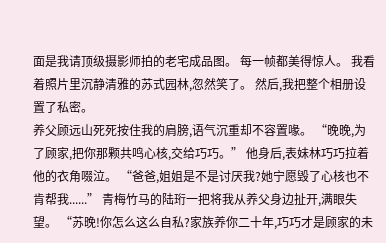面是我请顶级摄影师拍的老宅成品图。 每一帧都美得惊人。 我看着照片里沉静清雅的苏式园林,忽然笑了。 然后,我把整个相册设置了私密。
养父顾远山死死按住我的肩膀,语气沉重却不容置喙。 “晚晚,为了顾家,把你那颗共鸣心核,交给巧巧。” 他身后,表妹林巧巧拉着他的衣角啜泣。 “爸爸,姐姐是不是讨厌我?她宁愿毁了心核也不肯帮我......” 青梅竹马的陆珩一把将我从养父身边扯开,满眼失望。 “苏晚!你怎么这么自私?家族养你二十年,巧巧才是顾家的未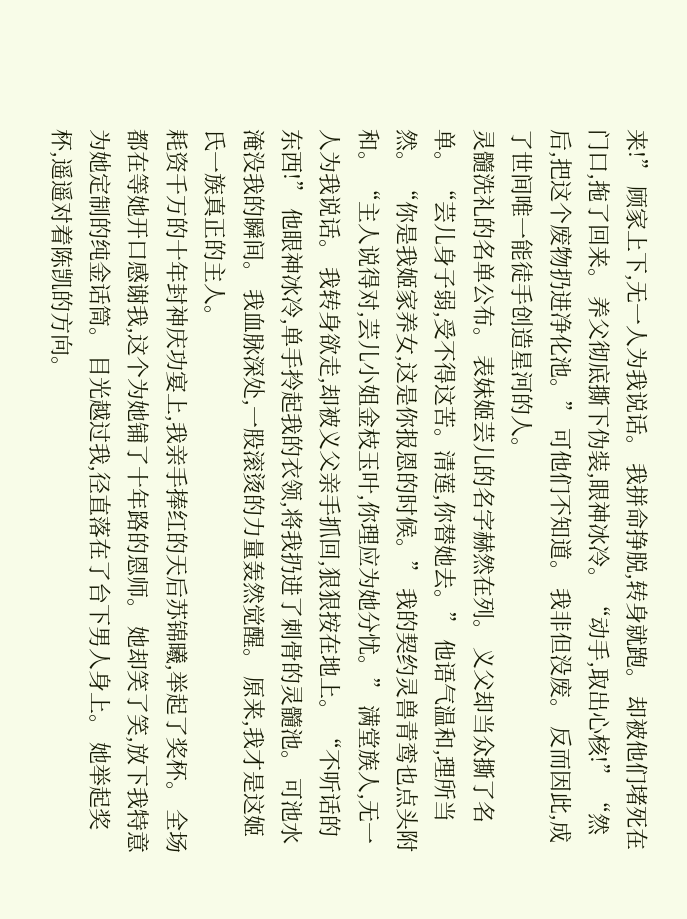来!” 顾家上下,无一人为我说话。 我拼命挣脱,转身就跑。 却被他们堵死在门口,拖了回来。 养父彻底撕下伪装,眼神冰冷。 “动手,取出心核!” “然后,把这个废物扔进净化池。” 可他们不知道。 我非但没废。 反而因此,成了世间唯一能徒手创造星河的人。
灵髓洗礼的名单公布。 表妹姬芸儿的名字赫然在列。 义父却当众撕了名单。 “芸儿身子弱,受不得这苦。清莲,你替她去。” 他语气温和,理所当然。 “你是我姬家养女,这是你报恩的时候。” 我的契约灵兽青鸾也点头附和。 “主人说得对,芸儿小姐金枝玉叶,你理应为她分忧。” 满堂族人,无一人为我说话。 我转身欲走,却被义父亲手抓回,狠狠按在地上。 “不听话的东西!” 他眼神冰冷,单手拎起我的衣领,将我扔进了刺骨的灵髓池。 可池水淹没我的瞬间。 我血脉深处,一股滚烫的力量轰然觉醒。 原来,我才是这姬氏一族真正的主人。
耗资千万的十年封神庆功宴上,我亲手捧红的天后苏锦曦,举起了奖杯。 全场都在等她开口感谢我,这个为她铺了十年路的恩师。 她却笑了笑,放下我特意为她定制的纯金话筒。 目光越过我,径直落在了台下男人身上。 她举起奖杯,遥遥对着陈凯的方向。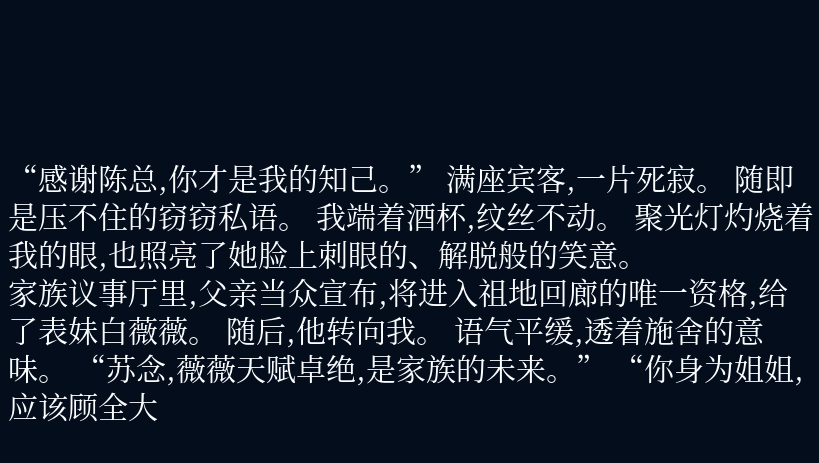“感谢陈总,你才是我的知己。” 满座宾客,一片死寂。 随即是压不住的窃窃私语。 我端着酒杯,纹丝不动。 聚光灯灼烧着我的眼,也照亮了她脸上刺眼的、解脱般的笑意。
家族议事厅里,父亲当众宣布,将进入祖地回廊的唯一资格,给了表妹白薇薇。 随后,他转向我。 语气平缓,透着施舍的意味。 “苏念,薇薇天赋卓绝,是家族的未来。” “你身为姐姐,应该顾全大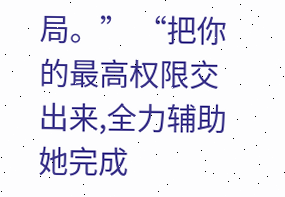局。” “把你的最高权限交出来,全力辅助她完成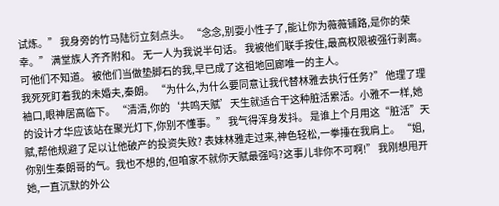试炼。” 我身旁的竹马陆衍立刻点头。 “念念,别耍小性子了,能让你为薇薇铺路,是你的荣幸。” 满堂族人齐齐附和。 无一人为我说半句话。 我被他们联手按住,最高权限被强行剥离。 可他们不知道。 被他们当做垫脚石的我,早已成了这祖地回廊唯一的主人。
我死死盯着我的未婚夫,秦朗。 “为什么,为什么要同意让我代替林雅去执行任务?” 他理了理袖口,眼神居高临下。 “清清,你的‘共鸣天赋’天生就适合干这种脏活累活。小雅不一样,她的设计才华应该站在聚光灯下,你别不懂事。” 我气得浑身发抖。 是谁上个月用这“脏活”天赋,帮他规避了足以让他破产的投资失败? 表妹林雅走过来,神色轻松,一拳捶在我肩上。 “姐,你别生秦朗哥的气。我也不想的,但咱家不就你天赋最强吗?这事儿非你不可啊!” 我刚想甩开她,一直沉默的外公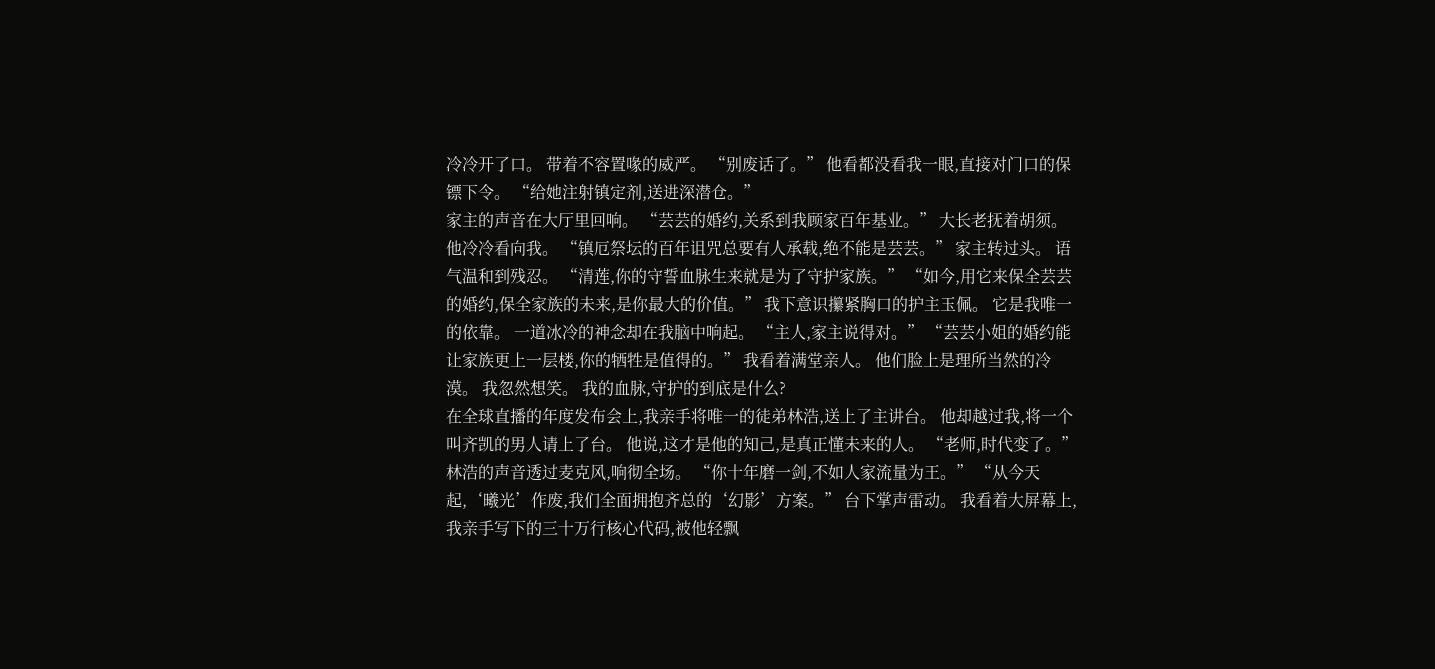冷冷开了口。 带着不容置喙的威严。 “别废话了。” 他看都没看我一眼,直接对门口的保镖下令。 “给她注射镇定剂,送进深潜仓。”
家主的声音在大厅里回响。 “芸芸的婚约,关系到我顾家百年基业。” 大长老抚着胡须。 他冷冷看向我。 “镇厄祭坛的百年诅咒总要有人承载,绝不能是芸芸。” 家主转过头。 语气温和到残忍。 “清莲,你的守誓血脉生来就是为了守护家族。” “如今,用它来保全芸芸的婚约,保全家族的未来,是你最大的价值。” 我下意识攥紧胸口的护主玉佩。 它是我唯一的依靠。 一道冰冷的神念却在我脑中响起。 “主人,家主说得对。” “芸芸小姐的婚约能让家族更上一层楼,你的牺牲是值得的。” 我看着满堂亲人。 他们脸上是理所当然的冷漠。 我忽然想笑。 我的血脉,守护的到底是什么?
在全球直播的年度发布会上,我亲手将唯一的徒弟林浩,送上了主讲台。 他却越过我,将一个叫齐凯的男人请上了台。 他说,这才是他的知己,是真正懂未来的人。 “老师,时代变了。” 林浩的声音透过麦克风,响彻全场。 “你十年磨一剑,不如人家流量为王。” “从今天起,‘曦光’作废,我们全面拥抱齐总的‘幻影’方案。” 台下掌声雷动。 我看着大屏幕上,我亲手写下的三十万行核心代码,被他轻飘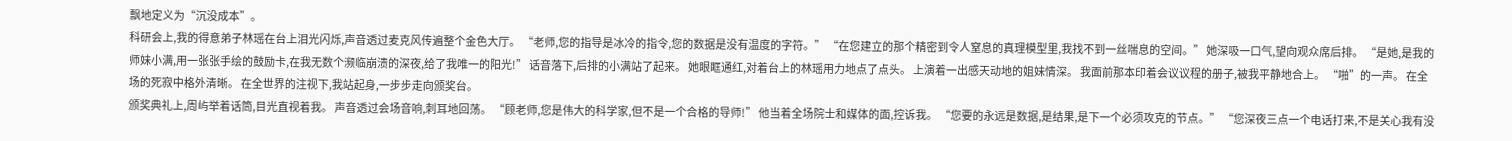飘地定义为“沉没成本”。
科研会上,我的得意弟子林瑶在台上泪光闪烁,声音透过麦克风传遍整个金色大厅。 “老师,您的指导是冰冷的指令,您的数据是没有温度的字符。” “在您建立的那个精密到令人窒息的真理模型里,我找不到一丝喘息的空间。” 她深吸一口气,望向观众席后排。 “是她,是我的师妹小满,用一张张手绘的鼓励卡,在我无数个濒临崩溃的深夜,给了我唯一的阳光!” 话音落下,后排的小满站了起来。 她眼眶通红,对着台上的林瑶用力地点了点头。 上演着一出感天动地的姐妹情深。 我面前那本印着会议议程的册子,被我平静地合上。 “啪”的一声。 在全场的死寂中格外清晰。 在全世界的注视下,我站起身,一步步走向颁奖台。
颁奖典礼上,周屿举着话筒,目光直视着我。 声音透过会场音响,刺耳地回荡。 “顾老师,您是伟大的科学家,但不是一个合格的导师!” 他当着全场院士和媒体的面,控诉我。 “您要的永远是数据,是结果,是下一个必须攻克的节点。” “您深夜三点一个电话打来,不是关心我有没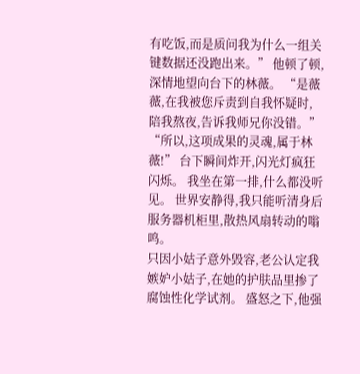有吃饭,而是质问我为什么一组关键数据还没跑出来。” 他顿了顿,深情地望向台下的林薇。 “是薇薇,在我被您斥责到自我怀疑时,陪我熬夜,告诉我师兄你没错。” “所以,这项成果的灵魂,属于林薇!” 台下瞬间炸开,闪光灯疯狂闪烁。 我坐在第一排,什么都没听见。 世界安静得,我只能听清身后服务器机柜里,散热风扇转动的嗡鸣。
只因小姑子意外毁容,老公认定我嫉妒小姑子,在她的护肤品里掺了腐蚀性化学试剂。 盛怒之下,他强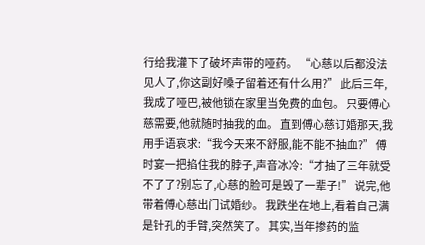行给我灌下了破坏声带的哑药。 “心慈以后都没法见人了,你这副好嗓子留着还有什么用?” 此后三年,我成了哑巴,被他锁在家里当免费的血包。 只要傅心慈需要,他就随时抽我的血。 直到傅心慈订婚那天,我用手语哀求:“我今天来不舒服,能不能不抽血?” 傅时宴一把掐住我的脖子,声音冰冷:“才抽了三年就受不了了?别忘了,心慈的脸可是毁了一辈子!” 说完,他带着傅心慈出门试婚纱。 我跌坐在地上,看着自己满是针孔的手臂,突然笑了。 其实,当年掺药的监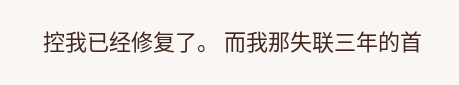控我已经修复了。 而我那失联三年的首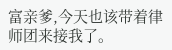富亲爹,今天也该带着律师团来接我了。